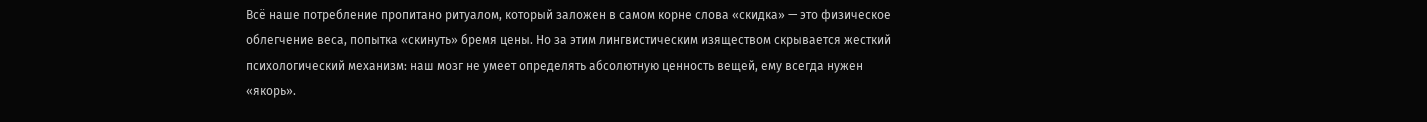Всё наше потребление пропитано ритуалом, который заложен в самом корне слова «скидка» — это физическое облегчение веса, попытка «скинуть» бремя цены. Но за этим лингвистическим изяществом скрывается жесткий психологический механизм: наш мозг не умеет определять абсолютную ценность вещей, ему всегда нужен «якорь».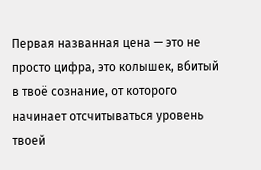Первая названная цена — это не просто цифра, это колышек, вбитый в твоё сознание, от которого начинает отсчитываться уровень твоей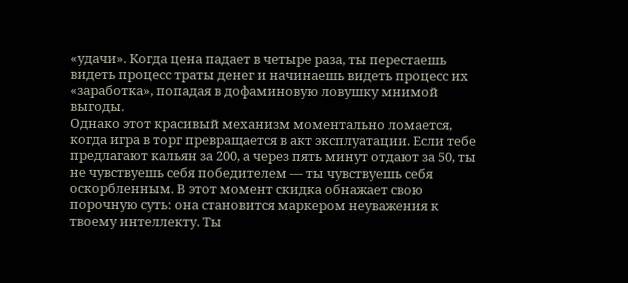«удачи». Когда цена падает в четыре раза, ты перестаешь видеть процесс траты денег и начинаешь видеть процесс их «заработка», попадая в дофаминовую ловушку мнимой выгоды.
Однако этот красивый механизм моментально ломается, когда игра в торг превращается в акт эксплуатации. Если тебе предлагают кальян за 200, а через пять минут отдают за 50, ты не чувствуешь себя победителем — ты чувствуешь себя оскорбленным. В этот момент скидка обнажает свою порочную суть: она становится маркером неуважения к твоему интеллекту. Ты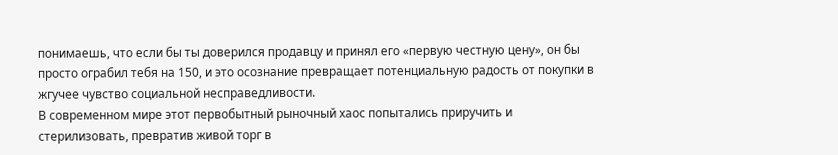понимаешь, что если бы ты доверился продавцу и принял его «первую честную цену», он бы просто ограбил тебя на 150, и это осознание превращает потенциальную радость от покупки в жгучее чувство социальной несправедливости.
В современном мире этот первобытный рыночный хаос попытались приручить и стерилизовать, превратив живой торг в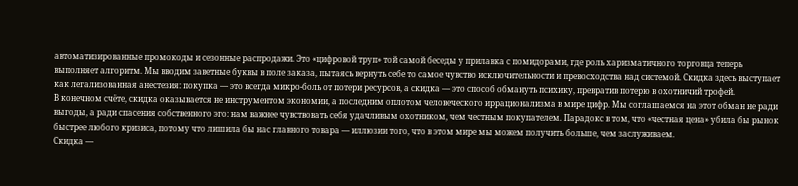автоматизированные промокоды и сезонные распродажи. Это «цифровой труп» той самой беседы у прилавка с помидорами, где роль харизматичного торговца теперь выполняет алгоритм. Мы вводим заветные буквы в поле заказа, пытаясь вернуть себе то самое чувство исключительности и превосходства над системой. Скидка здесь выступает как легализованная анестезия: покупка — это всегда микро-боль от потери ресурсов, а скидка — это способ обмануть психику, превратив потерю в охотничий трофей.
В конечном счёте, скидка оказывается не инструментом экономии, а последним оплотом человеческого иррационализма в мире цифр. Мы соглашаемся на этот обман не ради выгоды, а ради спасения собственного эго: нам важнее чувствовать себя удачливым охотником, чем честным покупателем. Парадокс в том, что «честная цена» убила бы рынок быстрее любого кризиса, потому что лишила бы нас главного товара — иллюзии того, что в этом мире мы можем получить больше, чем заслуживаем.
Скидка —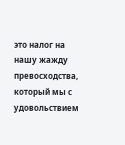это налог на нашу жажду превосходства, который мы с удовольствием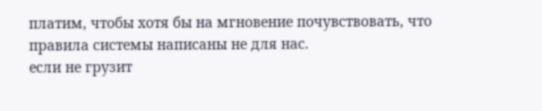платим, чтобы хотя бы на мгновение почувствовать, что правила системы написаны не для нас.
если не грузит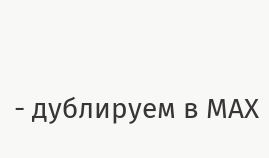- дублируем в МАХ